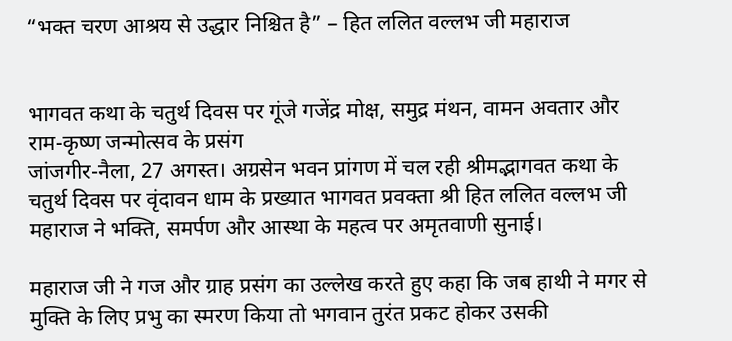“भक्त चरण आश्रय से उद्धार निश्चित है” – हित ललित वल्लभ जी महाराज


भागवत कथा के चतुर्थ दिवस पर गूंजे गजेंद्र मोक्ष, समुद्र मंथन, वामन अवतार और राम-कृष्ण जन्मोत्सव के प्रसंग
जांजगीर-नैला, 27 अगस्त। अग्रसेन भवन प्रांगण में चल रही श्रीमद्भागवत कथा के चतुर्थ दिवस पर वृंदावन धाम के प्रख्यात भागवत प्रवक्ता श्री हित ललित वल्लभ जी महाराज ने भक्ति, समर्पण और आस्था के महत्व पर अमृतवाणी सुनाई।

महाराज जी ने गज और ग्राह प्रसंग का उल्लेख करते हुए कहा कि जब हाथी ने मगर से मुक्ति के लिए प्रभु का स्मरण किया तो भगवान तुरंत प्रकट होकर उसकी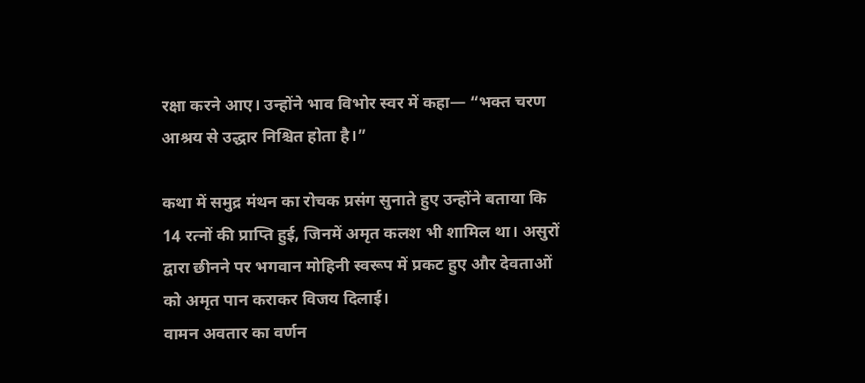रक्षा करने आए। उन्होंने भाव विभोर स्वर में कहा— “भक्त चरण आश्रय से उद्धार निश्चित होता है।”

कथा में समुद्र मंथन का रोचक प्रसंग सुनाते हुए उन्होंने बताया कि 14 रत्नों की प्राप्ति हुई, जिनमें अमृत कलश भी शामिल था। असुरों द्वारा छीनने पर भगवान मोहिनी स्वरूप में प्रकट हुए और देवताओं को अमृत पान कराकर विजय दिलाई।
वामन अवतार का वर्णन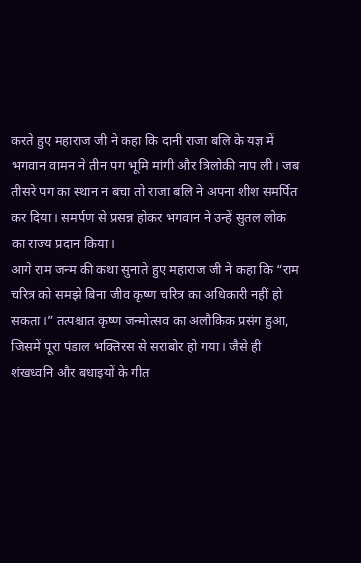करते हुए महाराज जी ने कहा कि दानी राजा बलि के यज्ञ में भगवान वामन ने तीन पग भूमि मांगी और त्रिलोकी नाप ली। जब तीसरे पग का स्थान न बचा तो राजा बलि ने अपना शीश समर्पित कर दिया। समर्पण से प्रसन्न होकर भगवान ने उन्हें सुतल लोक का राज्य प्रदान किया।
आगे राम जन्म की कथा सुनाते हुए महाराज जी ने कहा कि “राम चरित्र को समझे बिना जीव कृष्ण चरित्र का अधिकारी नहीं हो सकता।” तत्पश्चात कृष्ण जन्मोत्सव का अलौकिक प्रसंग हुआ, जिसमें पूरा पंडाल भक्तिरस से सराबोर हो गया। जैसे ही शंखध्वनि और बधाइयों के गीत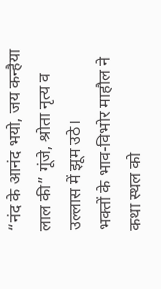“नंद के आनंद भयो, जय कन्हैया लाल की” गूंजे, श्रोता नृत्य व उल्लास में झूम उठे।
भक्तों के भाव-विभोर माहौल ने कथा स्थल को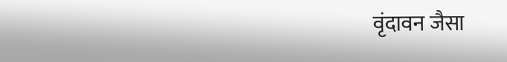वृंदावन जैसा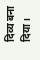दिव्य बना दिया।